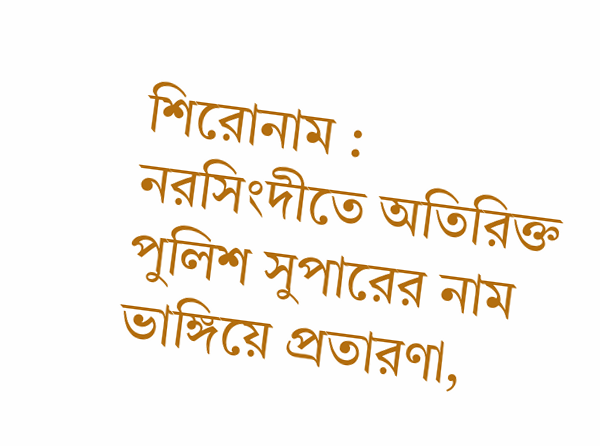শিরোনাম :
নরসিংদীতে অতিরিক্ত পুলিশ সুপারের নাম ভাঙ্গিয়ে প্রতারণা,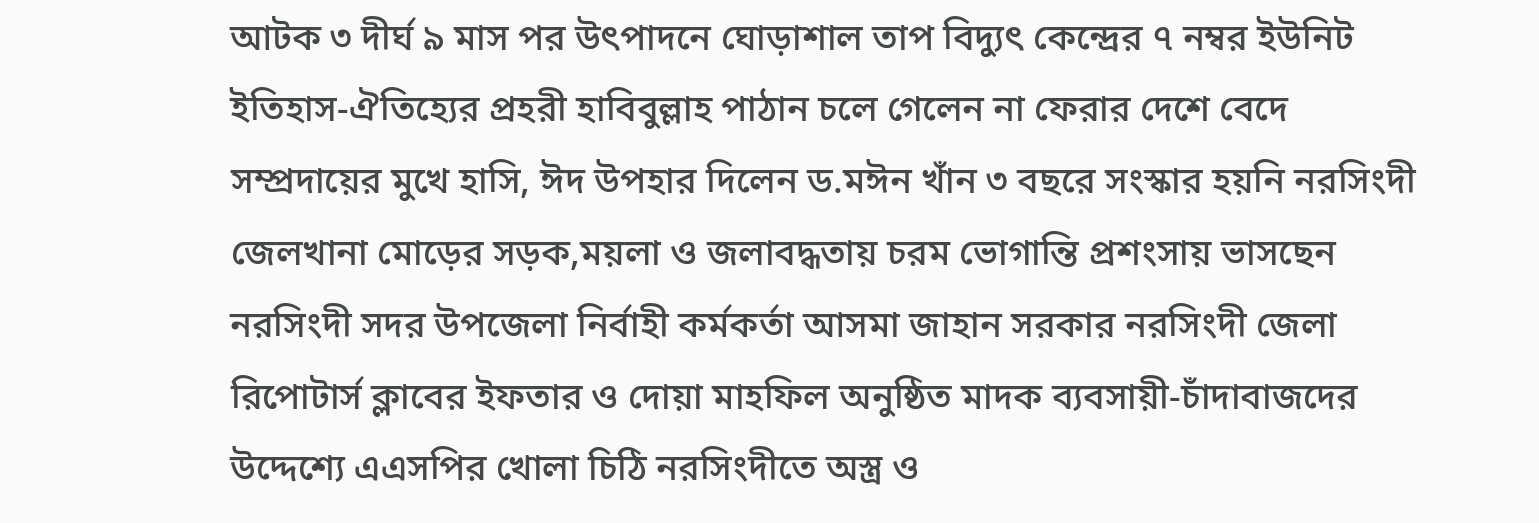আটক ৩ দীর্ঘ ৯ মাস পর উৎপাদনে ঘোড়াশাল তাপ বিদ্যুৎ কেন্দ্রের ৭ নম্বর ইউনিট ইতিহাস-ঐতিহ্যের প্রহরী হাবিবুল্লাহ পাঠান চলে গেলেন না ফেরার দেশে বেদে সম্প্রদায়ের মুখে হাসি, ঈদ উপহার দিলেন ড.মঈন খাঁন ৩ বছরে সংস্কার হয়নি নরসিংদী জেলখানা মোড়ের সড়ক,ময়লা ও জলাবদ্ধতায় চরম ভোগান্তি প্রশংসায় ভাসছেন নরসিংদী সদর উপজেলা নির্বাহী কর্মকর্তা আসমা জাহান সরকার নরসিংদী জেলা রিপোটার্স ক্লাবের ইফতার ও দোয়া মাহফিল অনুষ্ঠিত মাদক ব্যবসায়ী-চাঁদাবাজদের উদ্দেশ্যে এএসপির খোলা চিঠি নরসিংদীতে অস্ত্র ও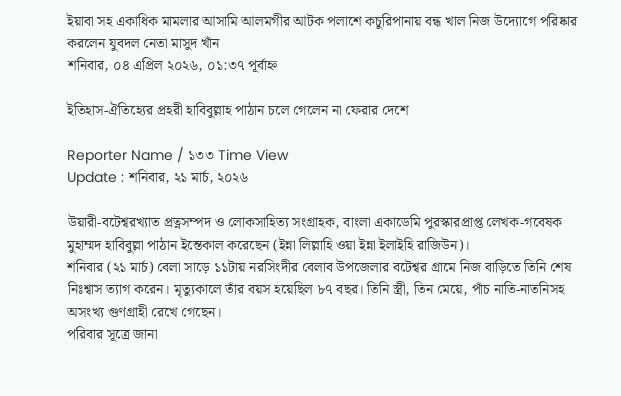ইয়াবা সহ একাধিক মামলার আসামি আলমগীর আটক পলাশে কচুরিপানায় বন্ধ খাল নিজ উদ্যোগে পরিষ্কার করলেন যুবদল নেতা মাসুদ খাঁন
শনিবার, ০৪ এপ্রিল ২০২৬, ০১:৩৭ পূর্বাহ্ন

ইতিহাস-ঐতিহ্যের প্রহরী হাবিবুল্লাহ পাঠান চলে গেলেন না ফেরার দেশে

Reporter Name / ১৩৩ Time View
Update : শনিবার, ২১ মার্চ, ২০২৬

উয়ারী-বটেশ্বরখ্যাত প্রত্নসম্পদ ও লোকসাহিত্য সংগ্রাহক, বাংলা একাডেমি পুরস্কারপ্রাপ্ত লেখক-গবেষক মুহাম্মদ হাবিবুল্লা পাঠান ইন্তেকাল করেছেন (ইন্না লিল্লাহি ওয়া ইন্না ইলাইহি রাজিউন)।
শনিবার (২১ মার্চ) বেলা সাড়ে ১১টায় নরসিংদীর বেলাব উপজেলার বটেশ্বর গ্রামে নিজ বাড়িতে তিনি শেষ নিঃশ্বাস ত্যাগ করেন। মৃত্যুকালে তাঁর বয়স হয়েছিল ৮৭ বছর। তিনি স্ত্রী, তিন মেয়ে, পাঁচ নাতি-নাতনিসহ অসংখ্য গুণগ্রাহী রেখে গেছেন।
পরিবার সূত্রে জানা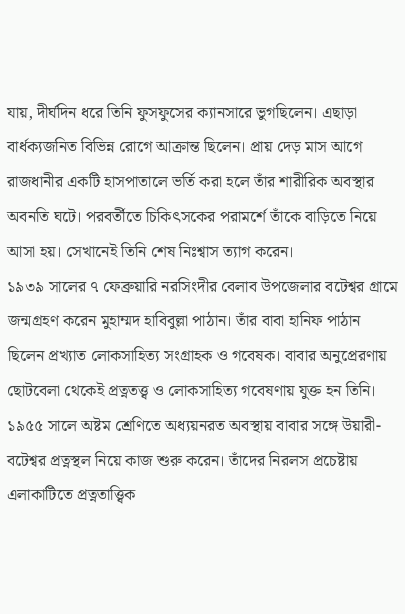যায়, দীর্ঘদিন ধরে তিনি ফুসফুসের ক্যানসারে ভুগছিলেন। এছাড়া বার্ধক্যজনিত বিভিন্ন রোগে আক্রান্ত ছিলেন। প্রায় দেড় মাস আগে রাজধানীর একটি হাসপাতালে ভর্তি করা হলে তাঁর শারীরিক অবস্থার অবনতি ঘটে। পরবর্তীতে চিকিৎসকের পরামর্শে তাঁকে বাড়িতে নিয়ে আসা হয়। সেখানেই তিনি শেষ নিঃশ্বাস ত্যাগ করেন।
১৯৩৯ সালের ৭ ফেব্রুয়ারি নরসিংদীর বেলাব উপজেলার বটেশ্বর গ্রামে জন্মগ্রহণ করেন মুহাম্মদ হাবিবুল্লা পাঠান। তাঁর বাবা হানিফ পাঠান ছিলেন প্রখ্যাত লোকসাহিত্য সংগ্রাহক ও গবেষক। বাবার অনুপ্রেরণায় ছোটবেলা থেকেই প্রত্নতত্ত্ব ও লোকসাহিত্য গবেষণায় যুক্ত হন তিনি।
১৯৫৫ সালে অষ্টম শ্রেণিতে অধ্যয়নরত অবস্থায় বাবার সঙ্গে উয়ারী-বটেশ্বর প্রত্নস্থল নিয়ে কাজ শুরু করেন। তাঁদের নিরলস প্রচেষ্টায় এলাকাটিতে প্রত্নতাত্ত্বিক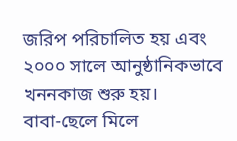জরিপ পরিচালিত হয় এবং ২০০০ সালে আনুষ্ঠানিকভাবে খননকাজ শুরু হয়।
বাবা-ছেলে মিলে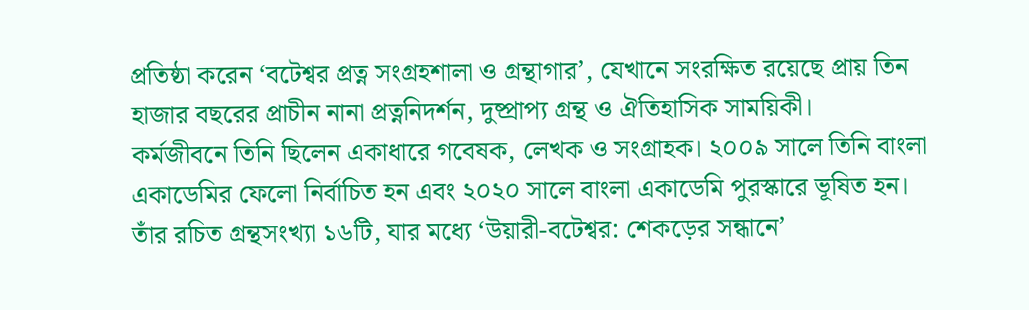প্রতিষ্ঠা করেন ‘বটেশ্বর প্রত্ন সংগ্রহশালা ও গ্রন্থাগার’, যেখানে সংরক্ষিত রয়েছে প্রায় তিন হাজার বছরের প্রাচীন নানা প্রত্ননিদর্শন, দুষ্প্রাপ্য গ্রন্থ ও ঐতিহাসিক সাময়িকী।
কর্মজীবনে তিনি ছিলেন একাধারে গবেষক, লেখক ও সংগ্রাহক। ২০০৯ সালে তিনি বাংলা একাডেমির ফেলো নির্বাচিত হন এবং ২০২০ সালে বাংলা একাডেমি পুরস্কারে ভূষিত হন। তাঁর রচিত গ্রন্থসংখ্যা ১৬টি, যার মধ্যে ‘উয়ারী-বটেশ্বর: শেকড়ের সন্ধানে’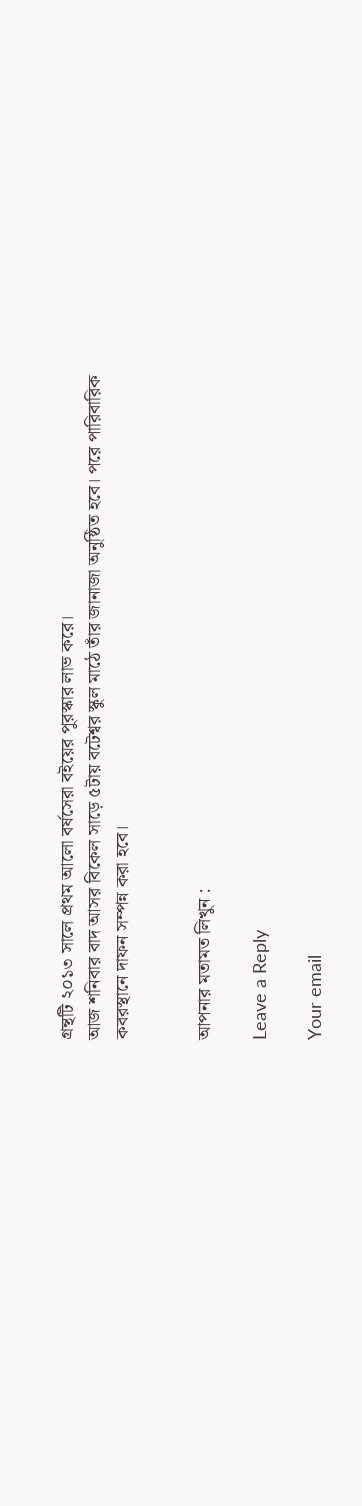গ্রন্থটি ২০১৩ সালে প্রথম আলো বর্ষসেরা বইয়ের পুরস্কার লাভ করে।
আজ শনিবার বাদ আসর বিকেল সাড়ে ৫টায় বটেশ্বর স্কুল মাঠে তাঁর জানাজা অনুষ্ঠিত হবে। পরে পারিবারিক কবরস্থানে দাফন সম্পন্ন করা হবে।


আপনার মতামত লিখুন :

Leave a Reply

Your email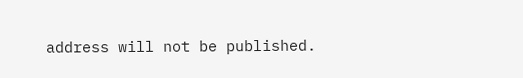address will not be published.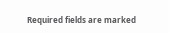Required fields are marked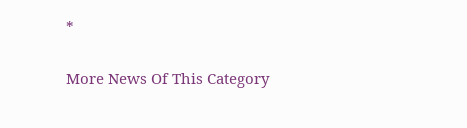*

More News Of This Category